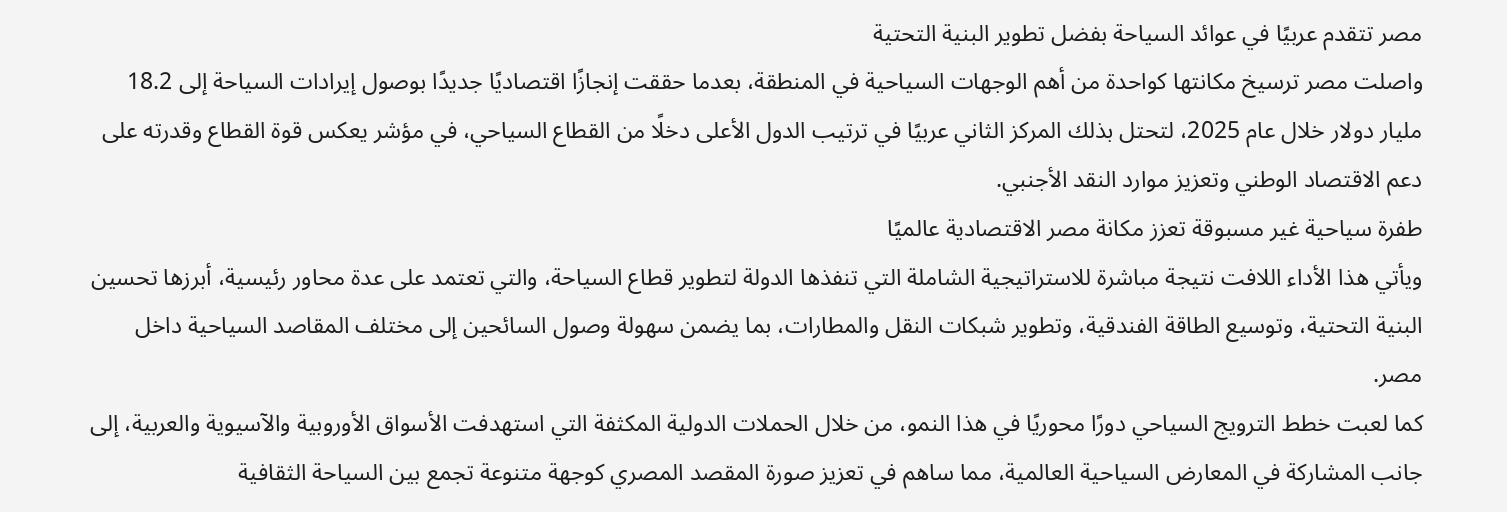مصر تتقدم عربيًا في عوائد السياحة بفضل تطوير البنية التحتية
واصلت مصر ترسيخ مكانتها كواحدة من أهم الوجهات السياحية في المنطقة، بعدما حققت إنجازًا اقتصاديًا جديدًا بوصول إيرادات السياحة إلى 18.2 مليار دولار خلال عام 2025، لتحتل بذلك المركز الثاني عربيًا في ترتيب الدول الأعلى دخلًا من القطاع السياحي، في مؤشر يعكس قوة القطاع وقدرته على دعم الاقتصاد الوطني وتعزيز موارد النقد الأجنبي.
طفرة سياحية غير مسبوقة تعزز مكانة مصر الاقتصادية عالميًا
ويأتي هذا الأداء اللافت نتيجة مباشرة للاستراتيجية الشاملة التي تنفذها الدولة لتطوير قطاع السياحة، والتي تعتمد على عدة محاور رئيسية، أبرزها تحسين البنية التحتية، وتوسيع الطاقة الفندقية، وتطوير شبكات النقل والمطارات، بما يضمن سهولة وصول السائحين إلى مختلف المقاصد السياحية داخل مصر.
كما لعبت خطط الترويج السياحي دورًا محوريًا في هذا النمو، من خلال الحملات الدولية المكثفة التي استهدفت الأسواق الأوروبية والآسيوية والعربية، إلى جانب المشاركة في المعارض السياحية العالمية، مما ساهم في تعزيز صورة المقصد المصري كوجهة متنوعة تجمع بين السياحة الثقافية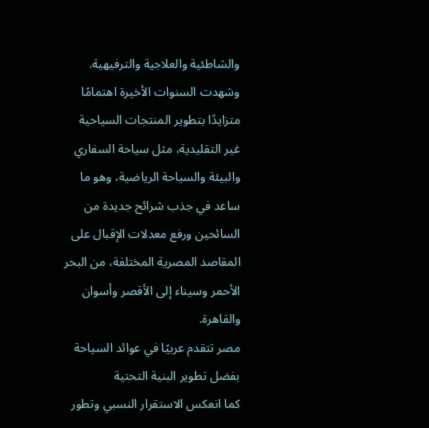والشاطئية والعلاجية والترفيهية.
وشهدت السنوات الأخيرة اهتمامًا متزايدًا بتطوير المنتجات السياحية غير التقليدية، مثل سياحة السفاري والبيئة والسياحة الرياضية، وهو ما ساعد في جذب شرائح جديدة من السائحين ورفع معدلات الإقبال على المقاصد المصرية المختلفة، من البحر الأحمر وسيناء إلى الأقصر وأسوان والقاهرة.
مصر تتقدم عربيًا في عوائد السياحة بفضل تطوير البنية التحتية
كما انعكس الاستقرار النسبي وتطور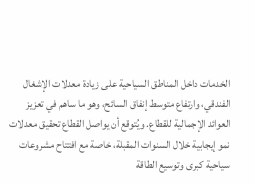الخدمات داخل المناطق السياحية على زيادة معدلات الإشغال الفندقي، وارتفاع متوسط إنفاق السائح، وهو ما ساهم في تعزيز العوائد الإجمالية للقطاع. ويُتوقع أن يواصل القطاع تحقيق معدلات نمو إيجابية خلال السنوات المقبلة، خاصة مع افتتاح مشروعات سياحية كبرى وتوسيع الطاقة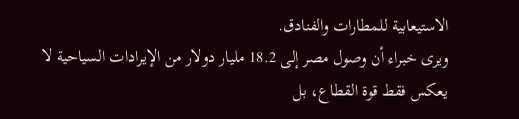الاستيعابية للمطارات والفنادق.
ويرى خبراء أن وصول مصر إلى 18.2 مليار دولار من الإيرادات السياحية لا يعكس فقط قوة القطاع، بل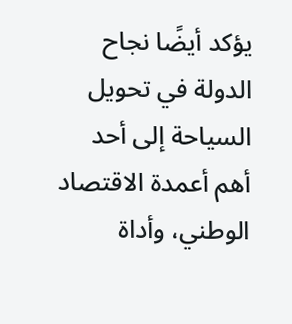يؤكد أيضًا نجاح الدولة في تحويل السياحة إلى أحد أهم أعمدة الاقتصاد الوطني، وأداة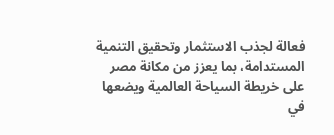فعالة لجذب الاستثمار وتحقيق التنمية المستدامة، بما يعزز من مكانة مصر على خريطة السياحة العالمية ويضعها في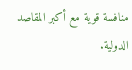منافسة قوية مع أكبر المقاصد الدولية.